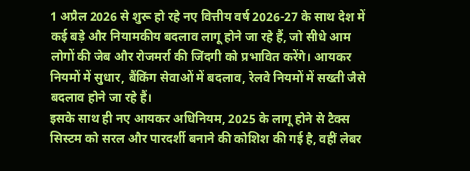1 अप्रैल 2026 से शुरू हो रहे नए वित्तीय वर्ष 2026-27 के साथ देश में कई बड़े और नियामकीय बदलाव लागू होने जा रहे हैं, जो सीधे आम लोगों की जेब और रोजमर्रा की जिंदगी को प्रभावित करेंगे। आयकर नियमों में सुधार, बैंकिंग सेवाओं में बदलाव, रेलवे नियमों में सख्ती जैसे बदलाव होने जा रहे हैं।
इसके साथ ही नए आयकर अधिनियम, 2025 के लागू होने से टैक्स सिस्टम को सरल और पारदर्शी बनाने की कोशिश की गई है, वहीं लेबर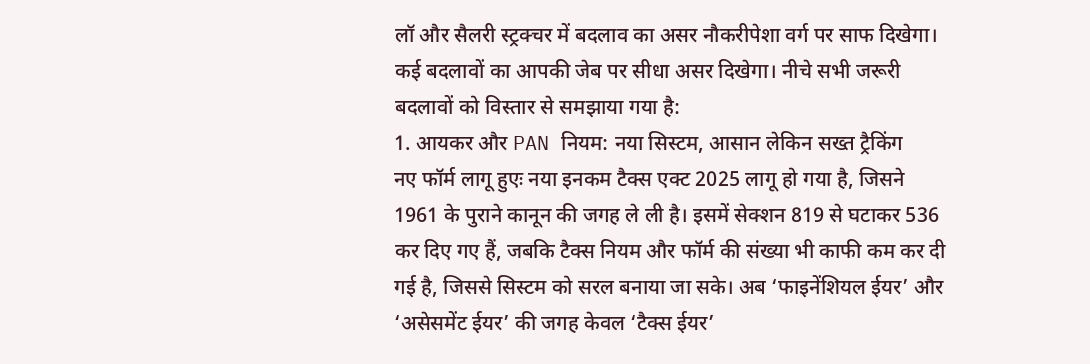लॉ और सैलरी स्ट्रक्चर में बदलाव का असर नौकरीपेशा वर्ग पर साफ दिखेगा। कई बदलावों का आपकी जेब पर सीधा असर दिखेगा। नीचे सभी जरूरी बदलावों को विस्तार से समझाया गया है:
1. आयकर और PAN नियम: नया सिस्टम, आसान लेकिन सख्त ट्रैकिंग
नए फॉर्म लागू हुएः नया इनकम टैक्स एक्ट 2025 लागू हो गया है, जिसने 1961 के पुराने कानून की जगह ले ली है। इसमें सेक्शन 819 से घटाकर 536 कर दिए गए हैं, जबकि टैक्स नियम और फॉर्म की संख्या भी काफी कम कर दी गई है, जिससे सिस्टम को सरल बनाया जा सके। अब ‘फाइनेंशियल ईयर’ और ‘असेसमेंट ईयर’ की जगह केवल ‘टैक्स ईयर’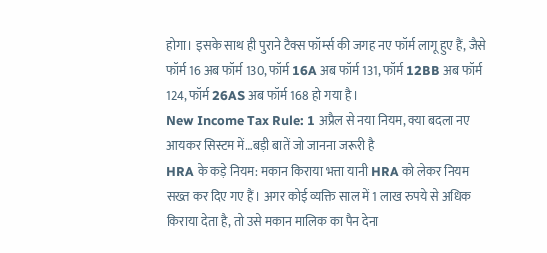होगा। इसके साथ ही पुराने टैक्स फॉर्म्स की जगह नए फॉर्म लागू हुए हैं, जैसे फॉर्म 16 अब फॉर्म 130, फॉर्म 16A अब फॉर्म 131, फॉर्म 12BB अब फॉर्म 124, फॉर्म 26AS अब फॉर्म 168 हो गया है।
New Income Tax Rule: 1 अप्रैल से नया नियम, क्या बदला नए आयकर सिस्टम में…बड़ी बातें जो जानना जरूरी है
HRA के कड़े नियम: मकान किराया भत्ता यानी HRA को लेकर नियम सख्त कर दिए गए हैं। अगर कोई व्यक्ति साल में 1 लाख रुपये से अधिक किराया देता है, तो उसे मकान मालिक का पैन देना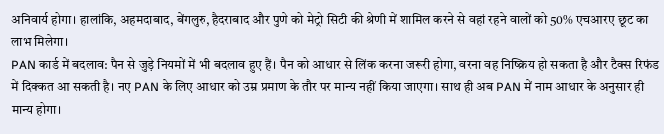अनिवार्य होगा। हालांकि, अहमदाबाद, बेंगलुरु, हैदराबाद और पुणे को मेट्रो सिटी की श्रेणी में शामिल करने से वहां रहने वालों को 50% एचआरए छूट का लाभ मिलेगा।
PAN कार्ड में बदलाव: पैन से जुड़े नियमों में भी बदलाव हुए हैं। पैन को आधार से लिंक करना जरूरी होगा, वरना वह निष्क्रिय हो सकता है और टैक्स रिफंड में दिक्कत आ सकती है। नए PAN के लिए आधार को उम्र प्रमाण के तौर पर मान्य नहीं किया जाएगा। साथ ही अब PAN में नाम आधार के अनुसार ही मान्य होगा।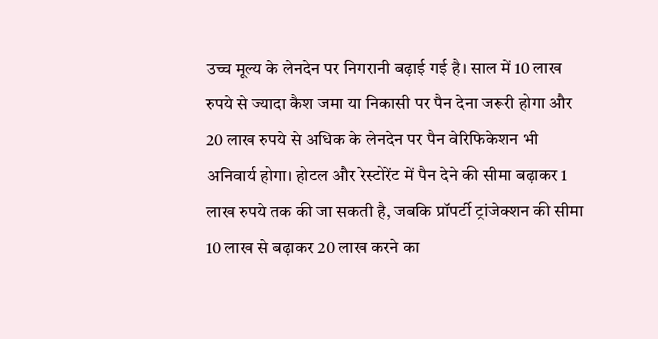उच्च मूल्य के लेनदेन पर निगरानी बढ़ाई गई है। साल में 10 लाख रुपये से ज्यादा कैश जमा या निकासी पर पैन देना जरूरी होगा और 20 लाख रुपये से अधिक के लेनदेन पर पैन वेरिफिकेशन भी अनिवार्य होगा। होटल और रेस्टोरेंट में पैन देने की सीमा बढ़ाकर 1 लाख रुपये तक की जा सकती है, जबकि प्रॉपर्टी ट्रांजेक्शन की सीमा 10 लाख से बढ़ाकर 20 लाख करने का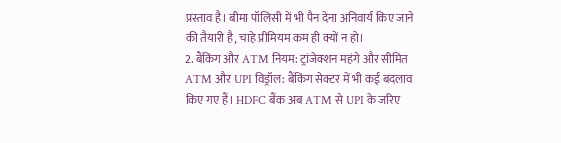प्रस्ताव है। बीमा पॉलिसी में भी पैन देना अनिवार्य किए जाने की तैयारी है, चाहे प्रीमियम कम ही क्यों न हो।
2. बैंकिंग और ATM नियम: ट्रांजेक्शन महंगे और सीमित
ATM और UPI विड्रॉल: बैंकिंग सेक्टर में भी कई बदलाव किए गए हैं। HDFC बैंक अब ATM से UPI के जरिए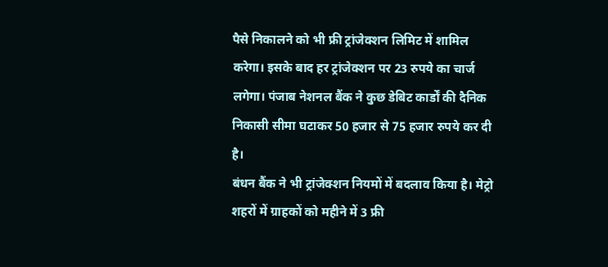पैसे निकालने को भी फ्री ट्रांजेक्शन लिमिट में शामिल करेगा। इसके बाद हर ट्रांजेक्शन पर 23 रुपये का चार्ज लगेगा। पंजाब नेशनल बैंक ने कुछ डेबिट कार्डों की दैनिक निकासी सीमा घटाकर 50 हजार से 75 हजार रुपये कर दी है।
बंधन बैंक ने भी ट्रांजेक्शन नियमों में बदलाव किया है। मेट्रो शहरों में ग्राहकों को महीने में 3 फ्री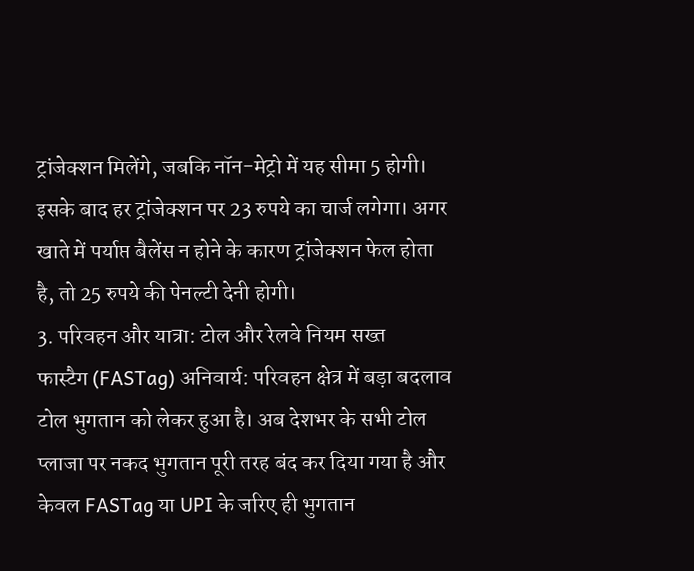ट्रांजेक्शन मिलेंगे, जबकि नॉन-मेट्रो में यह सीमा 5 होगी। इसके बाद हर ट्रांजेक्शन पर 23 रुपये का चार्ज लगेगा। अगर खाते में पर्याप्त बैलेंस न होने के कारण ट्रांजेक्शन फेल होता है, तो 25 रुपये की पेनल्टी देनी होगी।
3. परिवहन और यात्रा: टोल और रेलवे नियम सख्त
फास्टैग (FASTag) अनिवार्य: परिवहन क्षेत्र में बड़ा बदलाव टोल भुगतान को लेकर हुआ है। अब देशभर के सभी टोल प्लाजा पर नकद भुगतान पूरी तरह बंद कर दिया गया है और केवल FASTag या UPI के जरिए ही भुगतान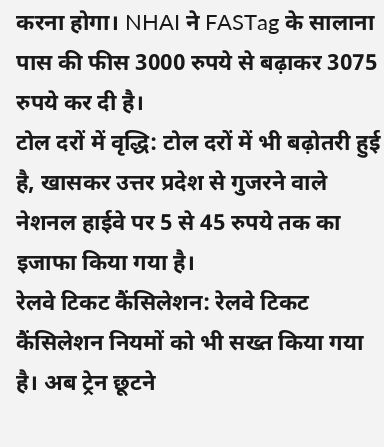करना होगा। NHAI ने FASTag के सालाना पास की फीस 3000 रुपये से बढ़ाकर 3075 रुपये कर दी है।
टोल दरों में वृद्धि: टोल दरों में भी बढ़ोतरी हुई है, खासकर उत्तर प्रदेश से गुजरने वाले नेशनल हाईवे पर 5 से 45 रुपये तक का इजाफा किया गया है।
रेलवे टिकट कैंसिलेशन: रेलवे टिकट कैंसिलेशन नियमों को भी सख्त किया गया है। अब ट्रेन छूटने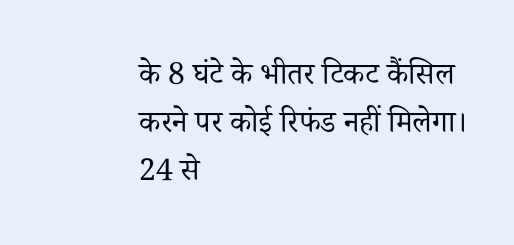के 8 घंटे के भीतर टिकट कैंसिल करने पर कोई रिफंड नहीं मिलेगा। 24 से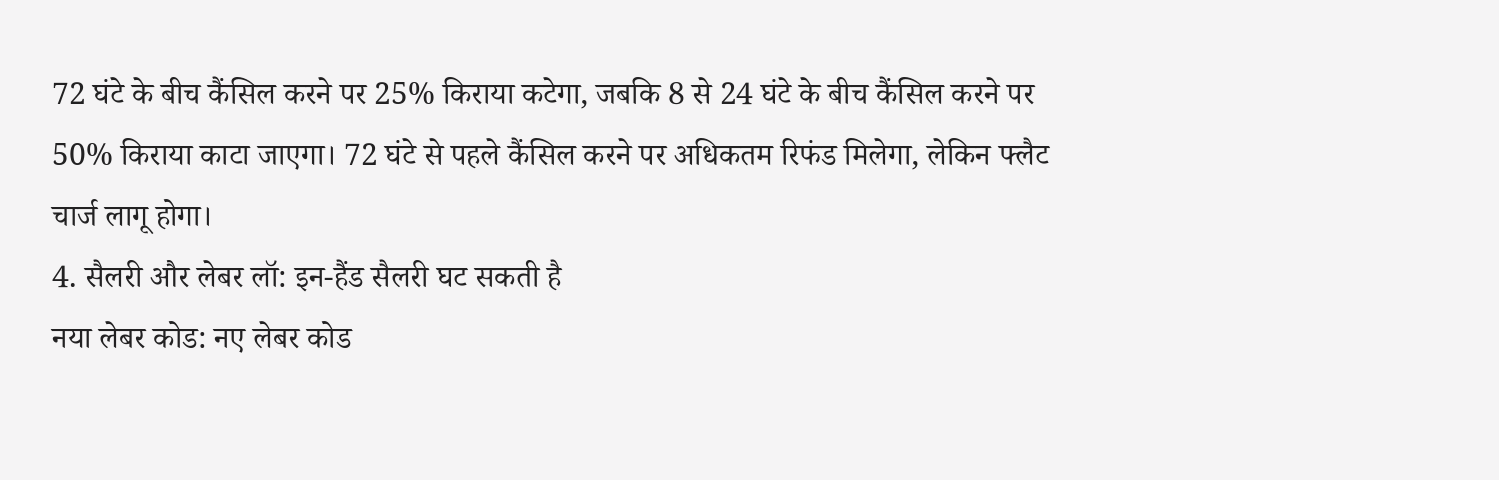72 घंटे के बीच कैंसिल करने पर 25% किराया कटेगा, जबकि 8 से 24 घंटे के बीच कैंसिल करने पर 50% किराया काटा जाएगा। 72 घंटे से पहले कैंसिल करने पर अधिकतम रिफंड मिलेगा, लेकिन फ्लैट चार्ज लागू होगा।
4. सैलरी और लेबर लॉ: इन-हैंड सैलरी घट सकती है
नया लेबर कोड: नए लेबर कोड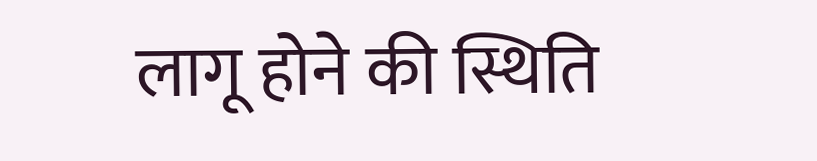लागू होने की स्थिति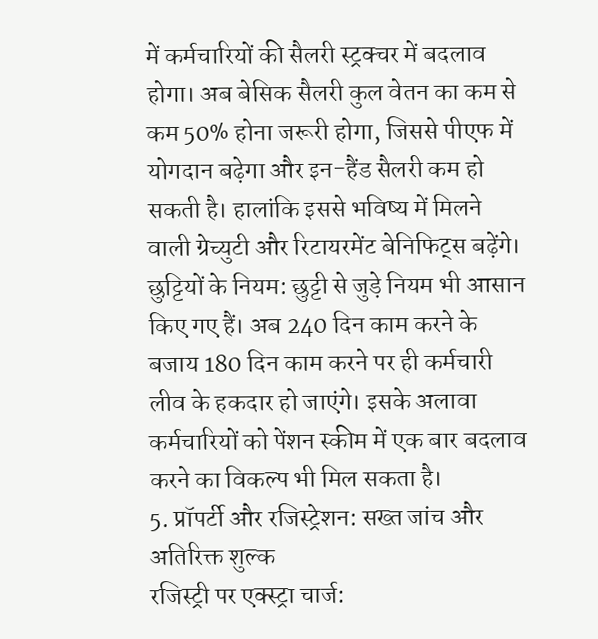में कर्मचारियों की सैलरी स्ट्रक्चर में बदलाव होगा। अब बेसिक सैलरी कुल वेतन का कम से कम 50% होना जरूरी होगा, जिससे पीएफ में योगदान बढ़ेगा और इन-हैंड सैलरी कम हो सकती है। हालांकि इससे भविष्य में मिलने वाली ग्रेच्युटी और रिटायरमेंट बेनिफिट्स बढ़ेंगे।
छुट्टियों के नियम: छुट्टी से जुड़े नियम भी आसान किए गए हैं। अब 240 दिन काम करने के बजाय 180 दिन काम करने पर ही कर्मचारी लीव के हकदार हो जाएंगे। इसके अलावा कर्मचारियों को पेंशन स्कीम में एक बार बदलाव करने का विकल्प भी मिल सकता है।
5. प्रॉपर्टी और रजिस्ट्रेशन: सख्त जांच और अतिरिक्त शुल्क
रजिस्ट्री पर एक्स्ट्रा चार्ज: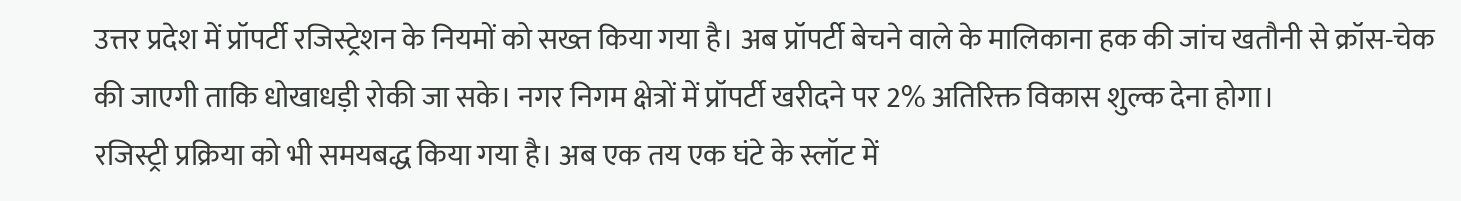उत्तर प्रदेश में प्रॉपर्टी रजिस्ट्रेशन के नियमों को सख्त किया गया है। अब प्रॉपर्टी बेचने वाले के मालिकाना हक की जांच खतौनी से क्रॉस-चेक की जाएगी ताकि धोखाधड़ी रोकी जा सके। नगर निगम क्षेत्रों में प्रॉपर्टी खरीदने पर 2% अतिरिक्त विकास शुल्क देना होगा।
रजिस्ट्री प्रक्रिया को भी समयबद्ध किया गया है। अब एक तय एक घंटे के स्लॉट में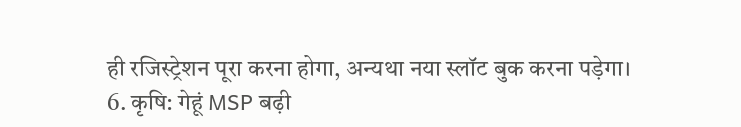ही रजिस्ट्रेशन पूरा करना होगा, अन्यथा नया स्लॉट बुक करना पड़ेगा।
6. कृषि: गेहूं MSP बढ़ी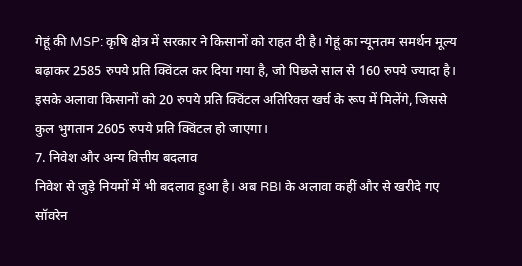गेहूं की MSP: कृषि क्षेत्र में सरकार ने किसानों को राहत दी है। गेहूं का न्यूनतम समर्थन मूल्य बढ़ाकर 2585 रुपये प्रति क्विंटल कर दिया गया है, जो पिछले साल से 160 रुपये ज्यादा है। इसके अलावा किसानों को 20 रुपये प्रति क्विंटल अतिरिक्त खर्च के रूप में मिलेंगे, जिससे कुल भुगतान 2605 रुपये प्रति क्विंटल हो जाएगा।
7. निवेश और अन्य वित्तीय बदलाव
निवेश से जुड़े नियमों में भी बदलाव हुआ है। अब RBI के अलावा कहीं और से खरीदे गए सॉवरेन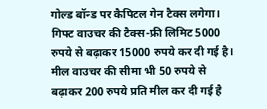गोल्ड बॉन्ड पर कैपिटल गेन टैक्स लगेगा। गिफ्ट वाउचर की टैक्स-फ्री लिमिट 5000 रुपये से बढ़ाकर 15000 रुपये कर दी गई है।
मील वाउचर की सीमा भी 50 रुपये से बढ़ाकर 200 रुपये प्रति मील कर दी गई है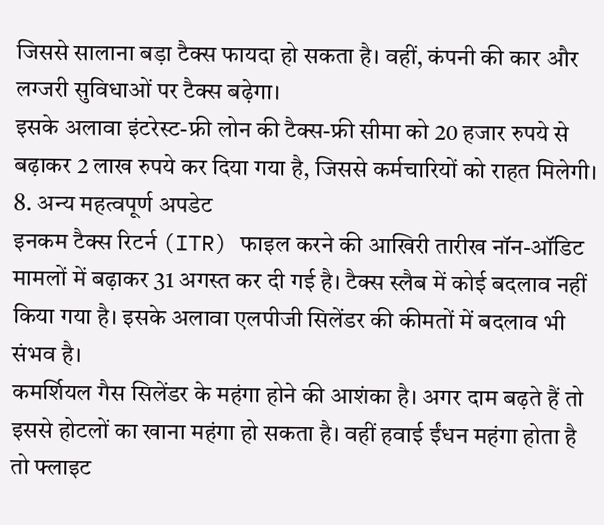जिससे सालाना बड़ा टैक्स फायदा हो सकता है। वहीं, कंपनी की कार और लग्जरी सुविधाओं पर टैक्स बढ़ेगा।
इसके अलावा इंटरेस्ट-फ्री लोन की टैक्स-फ्री सीमा को 20 हजार रुपये से बढ़ाकर 2 लाख रुपये कर दिया गया है, जिससे कर्मचारियों को राहत मिलेगी।
8. अन्य महत्वपूर्ण अपडेट
इनकम टैक्स रिटर्न (ITR) फाइल करने की आखिरी तारीख नॉन-ऑडिट मामलों में बढ़ाकर 31 अगस्त कर दी गई है। टैक्स स्लैब में कोई बदलाव नहीं किया गया है। इसके अलावा एलपीजी सिलेंडर की कीमतों में बदलाव भी संभव है।
कमर्शियल गैस सिलेंडर के महंगा होने की आशंका है। अगर दाम बढ़ते हैं तो इससे होटलों का खाना महंगा हो सकता है। वहीं हवाई ईंधन महंगा होता है तो फ्लाइट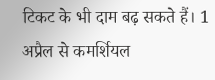टिकट के भी दाम बढ़ सकते हैं। 1 अप्रैल से कमर्शियल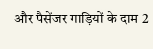और पैसेंजर गाड़ियों के दाम 2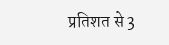प्रतिशत से 3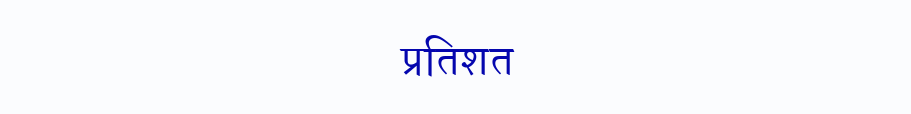प्रतिशत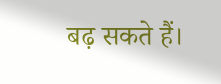बढ़ सकते हैं।